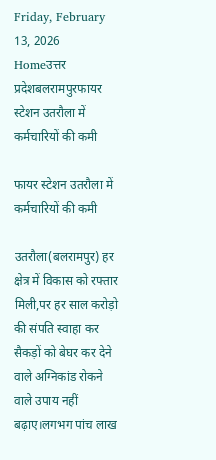Friday, February 13, 2026
Homeउत्तर प्रदेशबलरामपुरफायर स्टेशन उतरौला में कर्मचारियों की कमी

फायर स्टेशन उतरौला में कर्मचारियों की कमी

उतरौला(बलरामपुर) हर क्षेत्र में विकास को रफ्तार मिली,पर हर साल करोड़ो की संपति स्वाहा कर सैकड़ों को बेघर कर देने वाले अग्निकांड रोकने वाले उपाय नहीं बढ़ाए।लगभग पांच लाख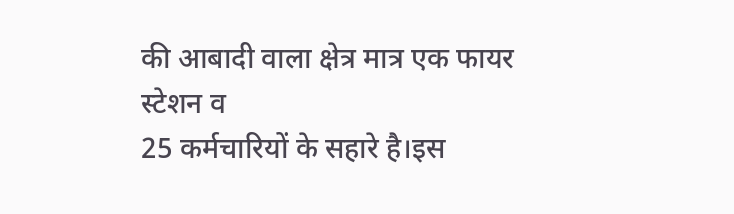की आबादी वाला क्षेत्र मात्र एक फायर स्टेशन व
25 कर्मचारियों के सहारे है।इस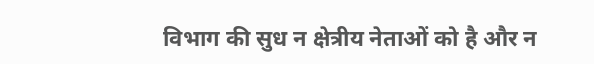विभाग की सुध न क्षेत्रीय नेताओं को है और न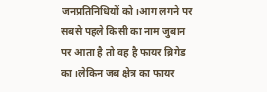जनप्रतिनिधियों को।आग लगने पर सबसे पहले किसी का नाम जुबान पर आता है तो वह है फायर ब्रिगेड का।लेकिन जब क्षेत्र का फायर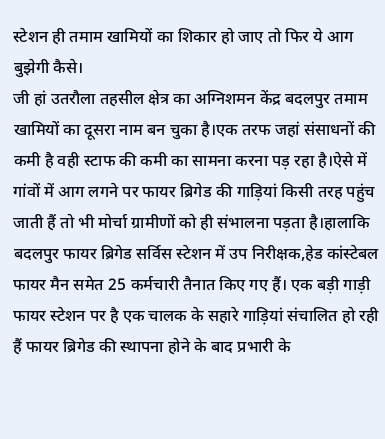स्टेशन ही तमाम खामियों का शिकार हो जाए तो फिर ये आग बुझेगी कैसे।
जी हां उतरौला तहसील क्षेत्र का अग्निशमन केंद्र बदलपुर तमाम खामियों का दूसरा नाम बन चुका है।एक तरफ जहां संसाधनों की कमी है वही स्टाफ की कमी का सामना करना पड़ रहा है।ऐसे में गांवों में आग लगने पर फायर ब्रिगेड की गाड़ियां किसी तरह पहुंच जाती हैं तो भी मोर्चा ग्रामीणों को ही संभालना पड़ता है।हालाकि बदलपुर फायर ब्रिगेड सर्विस स्टेशन में उप निरीक्षक,हेड कांस्टेबल फायर मैन समेत 25 कर्मचारी तैनात किए ग‌ए हैं। एक बड़ी गाड़ी फायर स्टेशन पर है एक चालक के सहारे गाड़ियां संचालित हो रही हैं फायर ब्रिगेड की स्थापना होने के बाद प्रभारी के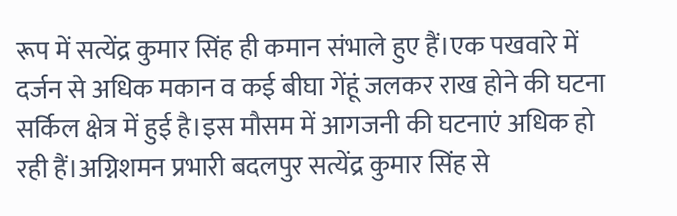रूप में सत्येंद्र कुमार सिंह ही कमान संभाले हुए हैं।एक पखवारे में दर्जन से अधिक मकान व क‌ई बीघा गेंहूं जलकर राख होने की घटना सर्किल क्षेत्र में हुई है।इस मौसम में आगजनी की घटनाएं अधिक हो रही हैं।अग्निशमन प्रभारी बदलपुर सत्येंद्र कुमार सिंह से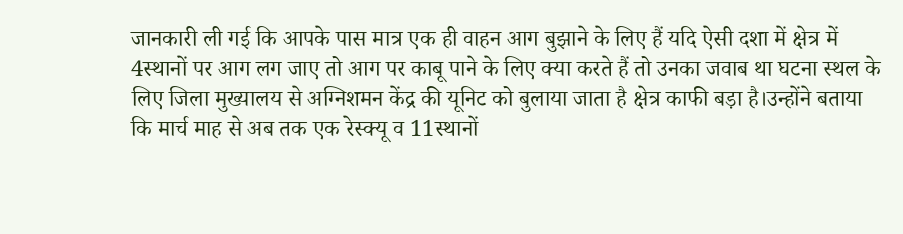जानकारी ली ग‌ई कि आपके पास मात्र एक ही वाहन आग बुझाने के लिए हैं यदि ऐसी दशा में क्षेत्र में 4स्थानों पर आग लग जाए तो आग पर काबू पाने के लिए क्या करते हैं तो उनका जवाब था घटना स्थल‌ के लिए जिला मुख्यालय से अग्निशमन केंद्र की यूनिट को बुलाया जाता है क्षेत्र काफी बड़ा है।उन्होंने बताया कि मार्च माह से अब तक एक रेस्क्यू व 11स्थानों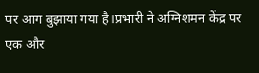पर आग बुझाया गया है।प्रभारी ने अग्निशमन केंद्र पर एक और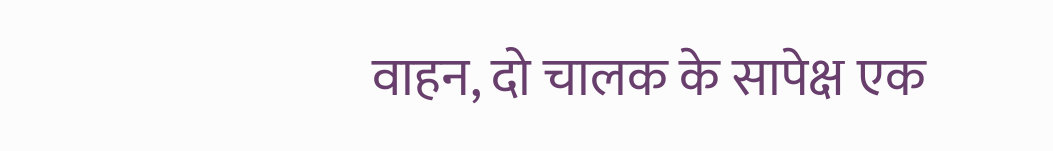वाहन, दो चालक के सापेक्ष एक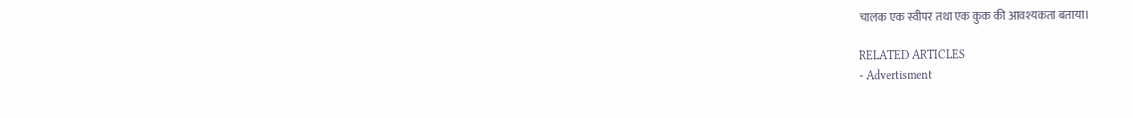चालक एक स्वीपर तथा एक कुक की आवश्यकता बताया।

RELATED ARTICLES
- Advertisment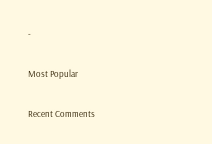-

Most Popular

Recent Comments